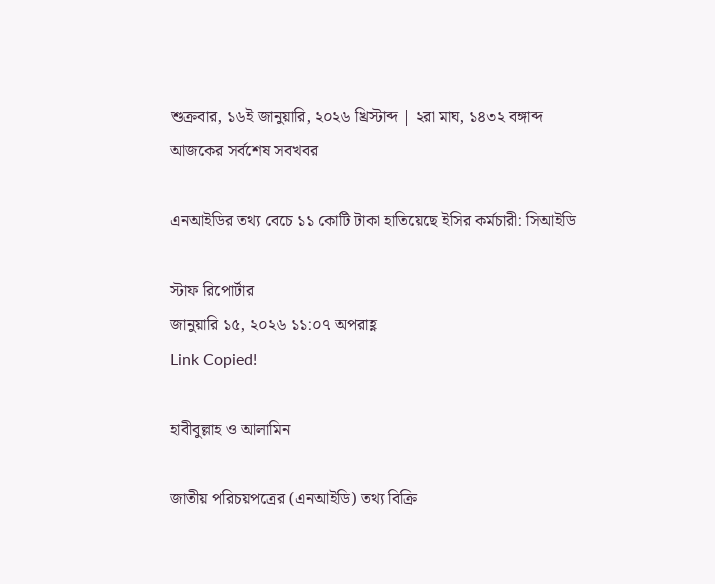শুক্রবার, ১৬ই জানুয়ারি, ২০২৬ খ্রিস্টাব্দ | ২রা মাঘ, ১৪৩২ বঙ্গাব্দ
আজকের সর্বশেষ সবখবর

এনআইডির তথ্য বেচে ১১ কোটি টাকা হাতিয়েছে ইসির কর্মচারী: সিআইডি

স্টাফ রিপোর্টার
জানুয়ারি ১৫, ২০২৬ ১১:০৭ অপরাহ্ণ
Link Copied!

হাবীবুল্লাহ ও আলামিন

জাতীয় পরিচয়পত্রের (এনআইডি) তথ্য বিক্রি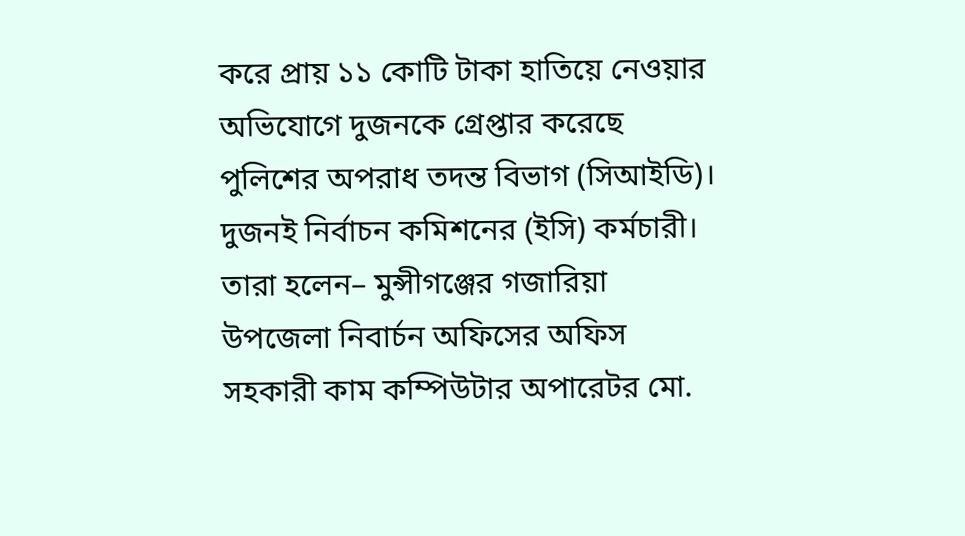করে প্রায় ১১ কোটি টাকা হাতিয়ে নেওয়ার অভিযোগে দুজনকে গ্রেপ্তার করেছে পুলিশের অপরাধ তদন্ত বিভাগ (সিআইডি)। দুজনই নির্বাচন কমিশনের (ইসি) কর্মচারী। তারা হলেন– মুন্সীগঞ্জের গজারিয়া উপজেলা নিবার্চন অফিসের অফিস সহকারী কাম কম্পিউটার অপারেটর মো.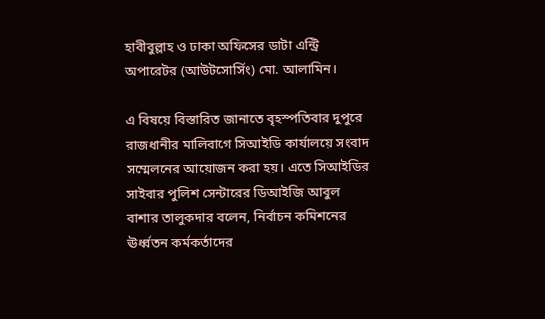হাবীবুল্লাহ ও ঢাকা অফিসের ডাটা এন্ট্রি অপারেটর (আউটসোর্সিং) মো. আলামিন।

এ বিষয়ে বিস্তারিত জানাতে বৃহস্পতিবার দুপুরে রাজধানীর মালিবাগে সিআইডি কার্যালয়ে সংবাদ সম্মেলনের আয়োজন করা হয়। এতে সিআইডির সাইবার পুলিশ সেন্টারের ডিআইজি আবুল বাশার তালুকদার বলেন, নির্বাচন কমিশনের ঊর্ধ্বতন কর্মকর্তাদের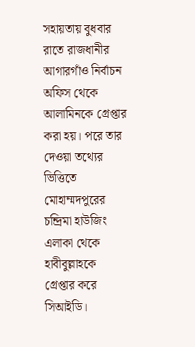সহায়তায় বুধবার রাতে রাজধানীর আগারগাঁও নির্বাচন অফিস থেকে আলামিনকে গ্রেপ্তার করা হয়। পরে তার দেওয়া তথ্যের ভিত্তিতে মোহাম্মদপুরের চন্দ্রিমা হাউজিং এলাকা থেকে হাবীবুল্লাহকে গ্রেপ্তার করে সিআইডি।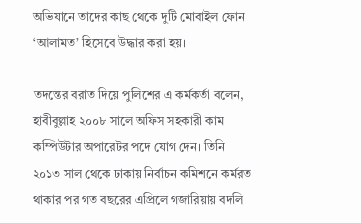অভিযানে তাদের কাছ থেকে দুটি মোবাইল ফোন ‘আলামত’ হিসেবে উদ্ধার করা হয়।

তদন্তের বরাত দিয়ে পুলিশের এ কর্মকর্তা বলেন, হাবীবুল্লাহ ২০০৮ সালে অফিস সহকারী কাম কম্পিউটার অপারেটর পদে যোগ দেন। তিনি ২০১৩ সাল থেকে ঢাকায় নির্বাচন কমিশনে কর্মরত থাকার পর গত বছরের এপ্রিলে গজারিয়ায় বদলি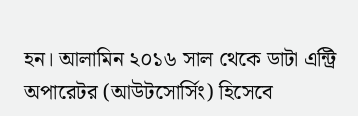হন। আলামিন ২০১৬ সাল থেকে ডাটা এন্ট্রি অপারেটর (আউটসোর্সিং) হিসেবে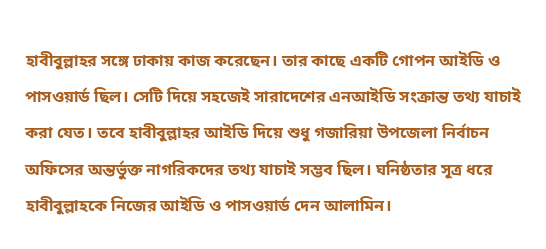হাবীবুল্লাহর সঙ্গে ঢাকায় কাজ করেছেন। তার কাছে একটি গোপন আইডি ও পাসওয়ার্ড ছিল। সেটি দিয়ে সহজেই সারাদেশের এনআইডি সংক্রান্ত তথ্য যাচাই করা যেত। তবে হাবীবুল্লাহর আইডি দিয়ে শুধু গজারিয়া উপজেলা নির্বাচন অফিসের অন্তর্ভুক্ত নাগরিকদের তথ্য যাচাই সম্ভব ছিল। ঘনিষ্ঠতার সূত্র ধরে হাবীবুল্লাহকে নিজের আইডি ও পাসওয়ার্ড দেন আলামিন।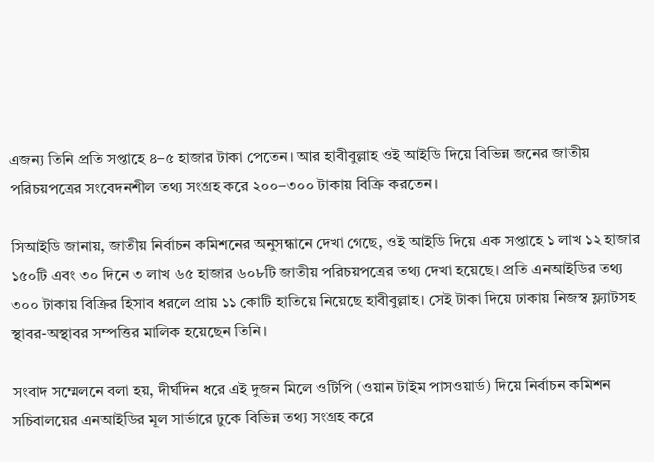এজন্য তিনি প্রতি সপ্তাহে ৪–৫ হাজার টাকা পেতেন। আর হাবীবুল্লাহ ওই আইডি দিয়ে বিভিন্ন জনের জাতীয় পরিচয়পত্রের সংবেদনশীল তথ্য সংগ্রহ করে ২০০–৩০০ টাকায় বিক্রি করতেন।

সিআইডি জানায়, জাতীয় নির্বাচন কমিশনের অনুসন্ধানে দেখা গেছে, ওই আইডি দিয়ে এক সপ্তাহে ১ লাখ ১২ হাজার ১৫০টি এবং ৩০ দিনে ৩ লাখ ৬৫ হাজার ৬০৮টি জাতীয় পরিচয়পত্রের তথ্য দেখা হয়েছে। প্রতি এনআইডির তথ্য ৩০০ টাকায় বিক্রির হিসাব ধরলে প্রায় ১১ কোটি হাতিয়ে নিয়েছে হাবীবুল্লাহ। সেই টাকা দিয়ে ঢাকায় নিজস্ব ফ্ল্যাটসহ স্থাবর-অস্থাবর সম্পত্তির মালিক হয়েছেন তিনি।

সংবাদ সম্মেলনে বলা হয়, দীর্ঘদিন ধরে এই দুজন মিলে ওটিপি (ওয়ান টাইম পাসওয়ার্ড) দিয়ে নির্বাচন কমিশন সচিবালয়ের এনআইডির মূল সার্ভারে ঢুকে বিভিন্ন তথ্য সংগ্রহ করে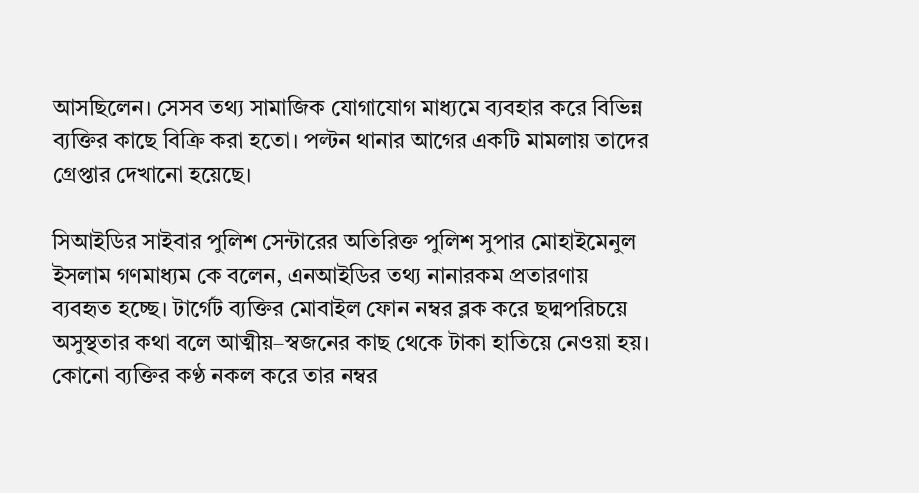আসছিলেন। সেসব তথ্য সামাজিক যোগাযোগ মাধ্যমে ব্যবহার করে বিভিন্ন ব্যক্তির কাছে বিক্রি করা হতো। পল্টন থানার আগের একটি মামলায় তাদের গ্রেপ্তার দেখানো হয়েছে।

সিআইডির সাইবার পুলিশ সেন্টারের অতিরিক্ত পুলিশ সুপার মোহাইমেনুল ইসলাম গণমাধ্যম কে বলেন, এনআইডির তথ্য নানারকম প্রতারণায় ব্যবহৃত হচ্ছে। টার্গেট ব্যক্তির মোবাইল ফোন নম্বর ব্লক করে ছদ্মপরিচয়ে অসুস্থতার কথা বলে আত্মীয়–স্বজনের কাছ থেকে টাকা হাতিয়ে নেওয়া হয়। কোনো ব্যক্তির কণ্ঠ নকল করে তার নম্বর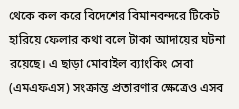থেকে কল করে বিদেশের বিমানবন্দরে টিকেট হারিয়ে ফেলার কথা বলে টাকা আদায়ের ঘটনা রয়েছে। এ ছাড়া মোবাইল ব্যাংকিং সেবা (এমএফএস) সংক্রান্ত প্রতারণার ক্ষেত্রেও এসব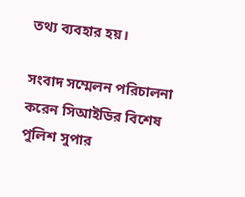তথ্য ব্যবহার হয়।

সংবাদ সম্মেলন পরিচালনা করেন সিআইডির বিশেষ পুলিশ সুপার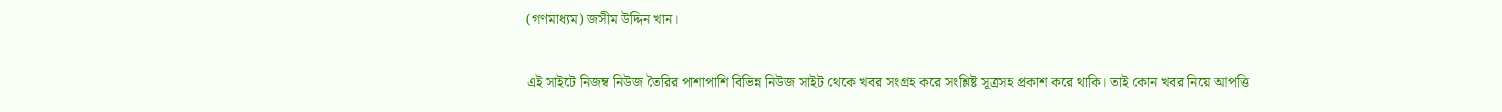(গণমাধ্যম) জসীম উদ্দিন খান।

এই সাইটে নিজম্ব নিউজ তৈরির পাশাপাশি বিভিন্ন নিউজ সাইট থেকে খবর সংগ্রহ করে সংশ্লিষ্ট সূত্রসহ প্রকাশ করে থাকি। তাই কোন খবর নিয়ে আপত্তি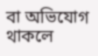বা অভিযোগ থাকলে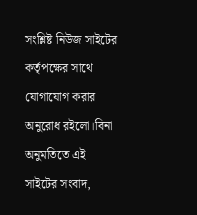সংশ্লিষ্ট নিউজ সাইটের কর্তৃপক্ষের সাথে যোগাযোগ করার অনুরোধ রইলো।বিনা অনুমতিতে এই সাইটের সংবাদ,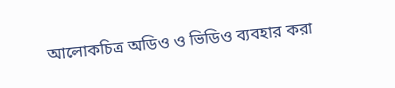আলোকচিত্র অডিও ও ভিডিও ব্যবহার করা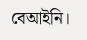বেআইনি।